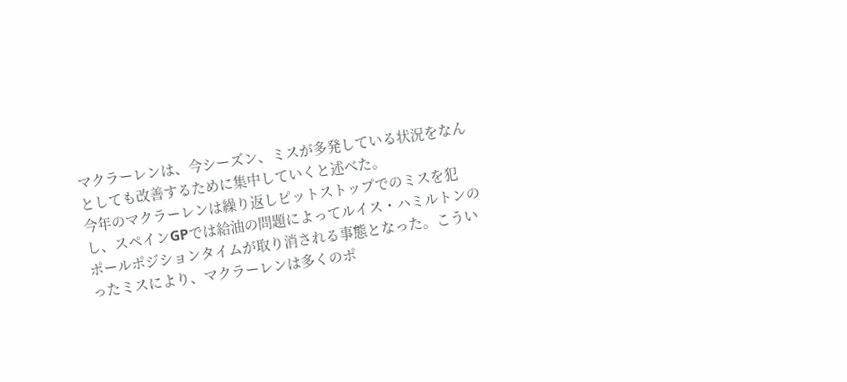マクラーレンは、今シーズン、ミスが多発している状況をなんとしても改善するために集中していくと述べた。
今年のマクラーレンは繰り返しピットストップでのミスを犯し、スペインGPでは給油の問題によってルイス・ハミルトンのポールポジションタイムが取り消される事態となった。こういったミスにより、マクラーレンは多くのポ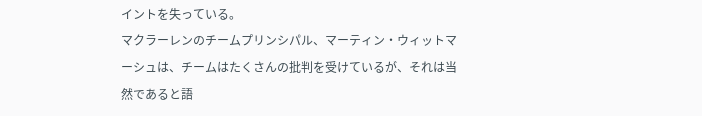イントを失っている。
マクラーレンのチームプリンシパル、マーティン・ウィットマーシュは、チームはたくさんの批判を受けているが、それは当然であると語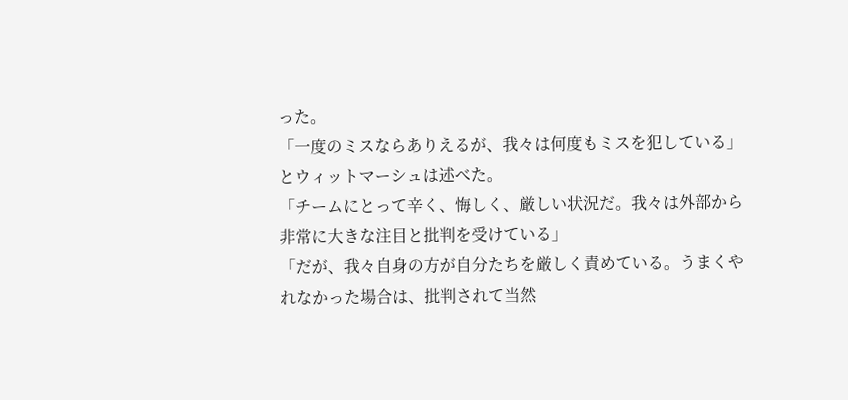った。
「一度のミスならありえるが、我々は何度もミスを犯している」とウィットマーシュは述べた。
「チームにとって辛く、悔しく、厳しい状況だ。我々は外部から非常に大きな注目と批判を受けている」
「だが、我々自身の方が自分たちを厳しく責めている。うまくやれなかった場合は、批判されて当然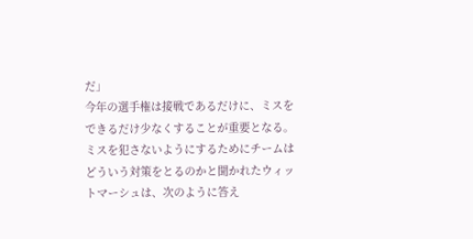だ」
今年の選手権は接戦であるだけに、ミスをできるだけ少なくすることが重要となる。ミスを犯さないようにするためにチームはどういう対策をとるのかと聞かれたウィットマーシュは、次のように答え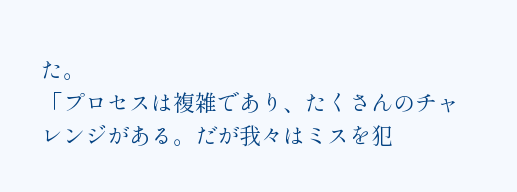た。
「プロセスは複雑であり、たくさんのチャレンジがある。だが我々はミスを犯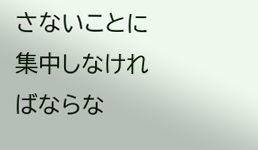さないことに集中しなければならな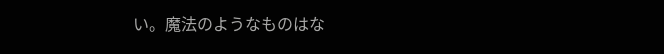い。魔法のようなものはな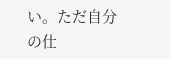い。ただ自分の仕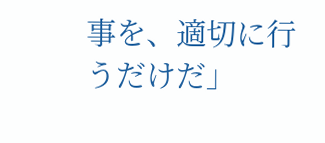事を、適切に行うだけだ」